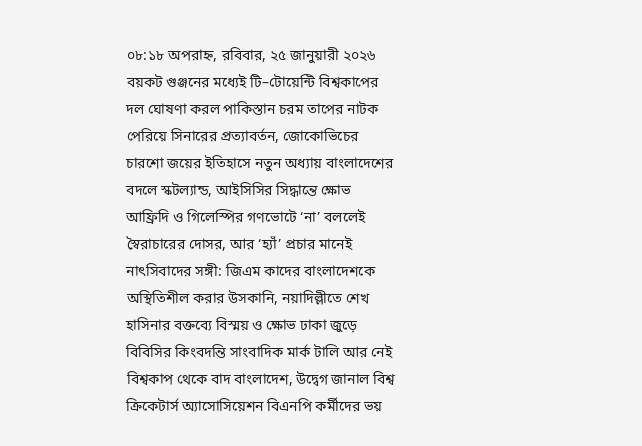০৮:১৮ অপরাহ্ন, রবিবার, ২৫ জানুয়ারী ২০২৬
বয়কট গুঞ্জনের মধ্যেই টি–টোয়েন্টি বিশ্বকাপের দল ঘোষণা করল পাকিস্তান চরম তাপের নাটক পেরিয়ে সিনারের প্রত্যাবর্তন, জোকোভিচের চারশো জয়ের ইতিহাসে নতুন অধ্যায় বাংলাদেশের বদলে স্কটল্যান্ড, আইসিসির সিদ্ধান্তে ক্ষোভ আফ্রিদি ও গিলেস্পির গণভোটে ‘না’ বললেই স্বৈরাচারের দোসর, আর ‘হ্যাঁ’ প্রচার মানেই নাৎসিবাদের সঙ্গী: জিএম কাদের বাংলাদেশকে অস্থিতিশীল করার উসকানি, নয়াদিল্লীতে শেখ হাসিনার বক্তব্যে বিস্ময় ও ক্ষোভ ঢাকা জুড়ে বিবিসির কিংবদন্তি সাংবাদিক মার্ক টালি আর নেই বিশ্বকাপ থেকে বাদ বাংলাদেশ, উদ্বেগ জানাল বিশ্ব ক্রিকেটার্স অ্যাসোসিয়েশন বিএনপি কর্মীদের ভয়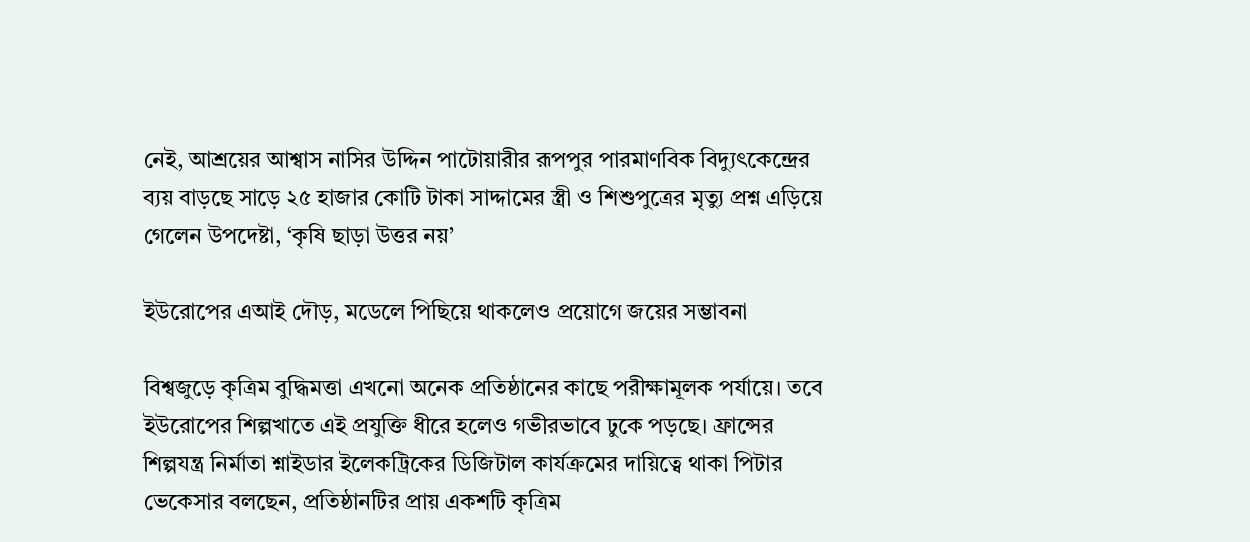নেই, আশ্রয়ের আশ্বাস নাসির উদ্দিন পাটোয়ারীর রূপপুর পারমাণবিক বিদ্যুৎকেন্দ্রের ব্যয় বাড়ছে সাড়ে ২৫ হাজার কোটি টাকা সাদ্দামের স্ত্রী ও শিশুপুত্রের মৃত্যু প্রশ্ন এড়িয়ে গেলেন উপদেষ্টা, ‘কৃষি ছাড়া উত্তর নয়’

ইউরোপের এআই দৌড়, মডেলে পিছিয়ে থাকলেও প্রয়োগে জয়ের সম্ভাবনা

বিশ্বজুড়ে কৃত্রিম বুদ্ধিমত্তা এখনো অনেক প্রতিষ্ঠানের কাছে পরীক্ষামূলক পর্যায়ে। তবে ইউরোপের শিল্পখাতে এই প্রযুক্তি ধীরে হলেও গভীরভাবে ঢুকে পড়ছে। ফ্রান্সের শিল্পযন্ত্র নির্মাতা শ্নাইডার ইলেকট্রিকের ডিজিটাল কার্যক্রমের দায়িত্বে থাকা পিটার ভেকেসার বলছেন, প্রতিষ্ঠানটির প্রায় একশটি কৃত্রিম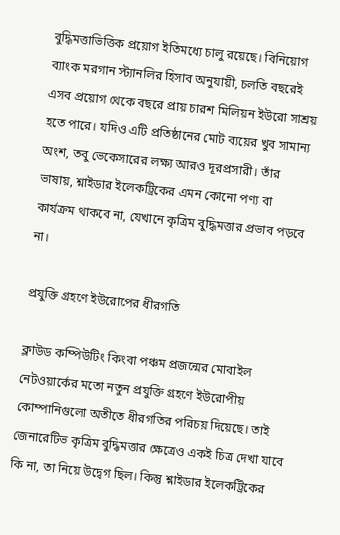বুদ্ধিমত্তাভিত্তিক প্রয়োগ ইতিমধ্যে চালু রয়েছে। বিনিয়োগ ব্যাংক মরগান স্ট্যানলির হিসাব অনুযায়ী, চলতি বছরেই এসব প্রয়োগ থেকে বছরে প্রায় চারশ মিলিয়ন ইউরো সাশ্রয় হতে পারে। যদিও এটি প্রতিষ্ঠানের মোট ব্যয়ের খুব সামান্য অংশ, তবু ভেকেসারের লক্ষ্য আরও দূরপ্রসারী। তাঁর ভাষায়, শ্নাইডার ইলেকট্রিকের এমন কোনো পণ্য বা কার্যক্রম থাকবে না, যেখানে কৃত্রিম বুদ্ধিমত্তার প্রভাব পড়বে না।

প্রযুক্তি গ্রহণে ইউরোপের ধীরগতি

ক্লাউড কম্পিউটিং কিংবা পঞ্চম প্রজন্মের মোবাইল নেটওয়ার্কের মতো নতুন প্রযুক্তি গ্রহণে ইউরোপীয় কোম্পানিগুলো অতীতে ধীরগতির পরিচয় দিয়েছে। তাই জেনারেটিভ কৃত্রিম বুদ্ধিমত্তার ক্ষেত্রেও একই চিত্র দেখা যাবে কি না, তা নিয়ে উদ্বেগ ছিল। কিন্তু শ্নাইডার ইলেকট্রিকের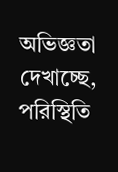অভিজ্ঞতা দেখাচ্ছে, পরিস্থিতি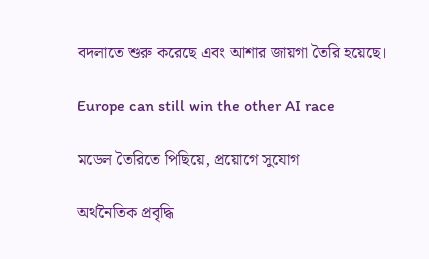বদলাতে শুরু করেছে এবং আশার জায়গা তৈরি হয়েছে।

Europe can still win the other AI race

মডেল তৈরিতে পিছিয়ে, প্রয়োগে সুযোগ

অর্থনৈতিক প্রবৃদ্ধি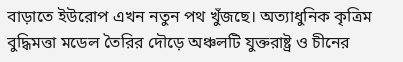বাড়াতে ইউরোপ এখন নতুন পথ খুঁজছে। অত্যাধুনিক কৃত্রিম বুদ্ধিমত্তা মডেল তৈরির দৌড়ে অঞ্চলটি যুক্তরাষ্ট্র ও চীনের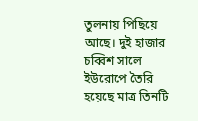তুলনায় পিছিয়ে আছে। দুই হাজার চব্বিশ সালে ইউরোপে তৈরি হয়েছে মাত্র তিনটি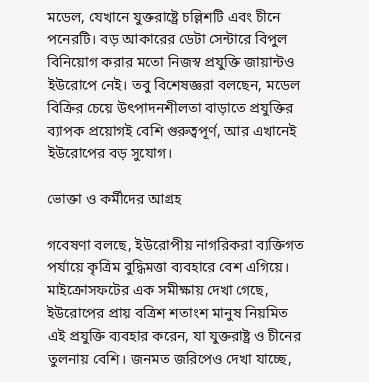মডেল, যেখানে যুক্তরাষ্ট্রে চল্লিশটি এবং চীনে পনেরটি। বড় আকারের ডেটা সেন্টারে বিপুল বিনিয়োগ করার মতো নিজস্ব প্রযুক্তি জায়ান্টও ইউরোপে নেই। তবু বিশেষজ্ঞরা বলছেন, মডেল বিক্রির চেয়ে উৎপাদনশীলতা বাড়াতে প্রযুক্তির ব্যাপক প্রয়োগই বেশি গুরুত্বপূর্ণ, আর এখানেই ইউরোপের বড় সুযোগ।

ভোক্তা ও কর্মীদের আগ্রহ

গবেষণা বলছে, ইউরোপীয় নাগরিকরা ব্যক্তিগত পর্যায়ে কৃত্রিম বুদ্ধিমত্তা ব্যবহারে বেশ এগিয়ে। মাইক্রোসফটের এক সমীক্ষায় দেখা গেছে, ইউরোপের প্রায় বত্রিশ শতাংশ মানুষ নিয়মিত এই প্রযুক্তি ব্যবহার করেন, যা যুক্তরাষ্ট্র ও চীনের তুলনায় বেশি। জনমত জরিপেও দেখা যাচ্ছে,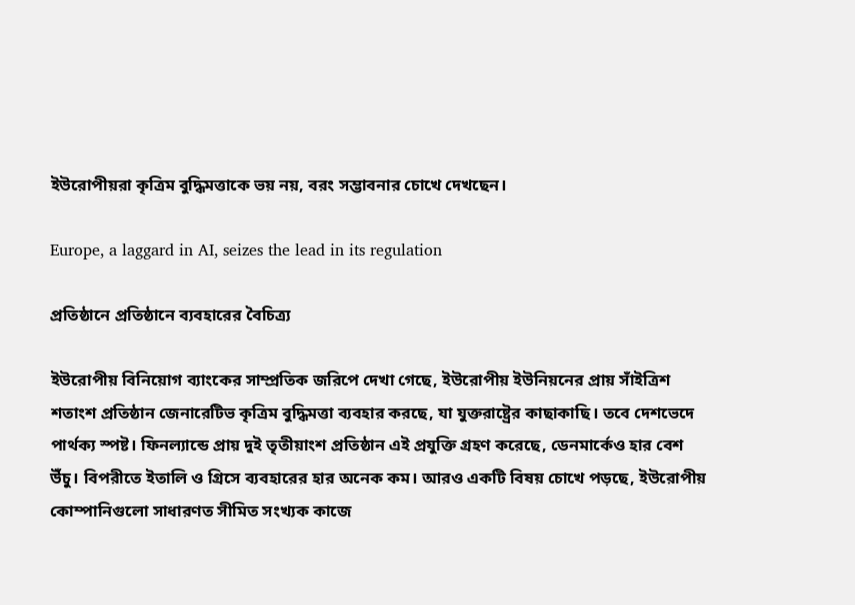ইউরোপীয়রা কৃত্রিম বুদ্ধিমত্তাকে ভয় নয়, বরং সম্ভাবনার চোখে দেখছেন।

Europe, a laggard in AI, seizes the lead in its regulation

প্রতিষ্ঠানে প্রতিষ্ঠানে ব্যবহারের বৈচিত্র্য

ইউরোপীয় বিনিয়োগ ব্যাংকের সাম্প্রতিক জরিপে দেখা গেছে, ইউরোপীয় ইউনিয়নের প্রায় সাঁইত্রিশ শতাংশ প্রতিষ্ঠান জেনারেটিভ কৃত্রিম বুদ্ধিমত্তা ব্যবহার করছে, যা যুক্তরাষ্ট্রের কাছাকাছি। তবে দেশভেদে পার্থক্য স্পষ্ট। ফিনল্যান্ডে প্রায় দুই তৃতীয়াংশ প্রতিষ্ঠান এই প্রযুক্তি গ্রহণ করেছে, ডেনমার্কেও হার বেশ উঁচু। বিপরীতে ইতালি ও গ্রিসে ব্যবহারের হার অনেক কম। আরও একটি বিষয় চোখে পড়ছে, ইউরোপীয় কোম্পানিগুলো সাধারণত সীমিত সংখ্যক কাজে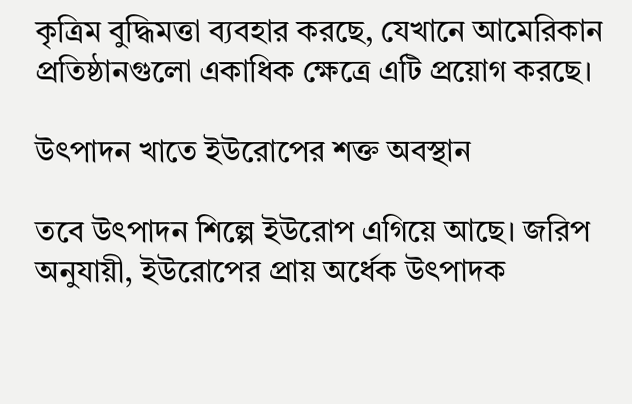কৃত্রিম বুদ্ধিমত্তা ব্যবহার করছে, যেখানে আমেরিকান প্রতিষ্ঠানগুলো একাধিক ক্ষেত্রে এটি প্রয়োগ করছে।

উৎপাদন খাতে ইউরোপের শক্ত অবস্থান

তবে উৎপাদন শিল্পে ইউরোপ এগিয়ে আছে। জরিপ অনুযায়ী, ইউরোপের প্রায় অর্ধেক উৎপাদক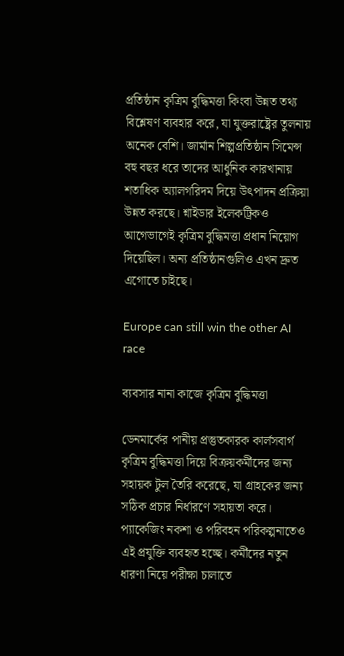প্রতিষ্ঠান কৃত্রিম বুদ্ধিমত্তা কিংবা উন্নত তথ্য বিশ্লেষণ ব্যবহার করে, যা যুক্তরাষ্ট্রের তুলনায় অনেক বেশি। জার্মান শিল্পপ্রতিষ্ঠান সিমেন্স বহু বছর ধরে তাদের আধুনিক কারখানায় শতাধিক অ্যালগরিদম দিয়ে উৎপাদন প্রক্রিয়া উন্নত করছে। শ্নাইডার ইলেকট্রিকও আগেভাগেই কৃত্রিম বুদ্ধিমত্তা প্রধান নিয়োগ দিয়েছিল। অন্য প্রতিষ্ঠানগুলিও এখন দ্রুত এগোতে চাইছে।

Europe can still win the other AI race

ব্যবসার নানা কাজে কৃত্রিম বুদ্ধিমত্তা

ডেনমার্কের পানীয় প্রস্তুতকারক কার্লসবার্গ কৃত্রিম বুদ্ধিমত্তা দিয়ে বিক্রয়কর্মীদের জন্য সহায়ক টুল তৈরি করেছে, যা গ্রাহকের জন্য সঠিক প্রচার নির্ধারণে সহায়তা করে। প্যাকেজিং নকশা ও পরিবহন পরিকল্পনাতেও এই প্রযুক্তি ব্যবহৃত হচ্ছে। কর্মীদের নতুন ধারণা নিয়ে পরীক্ষা চালাতে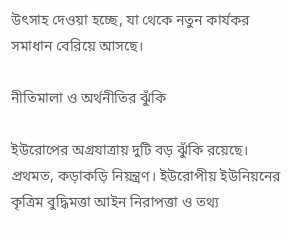উৎসাহ দেওয়া হচ্ছে, যা থেকে নতুন কার্যকর সমাধান বেরিয়ে আসছে।

নীতিমালা ও অর্থনীতির ঝুঁকি

ইউরোপের অগ্রযাত্রায় দুটি বড় ঝুঁকি রয়েছে। প্রথমত, কড়াকড়ি নিয়ন্ত্রণ। ইউরোপীয় ইউনিয়নের কৃত্রিম বুদ্ধিমত্তা আইন নিরাপত্তা ও তথ্য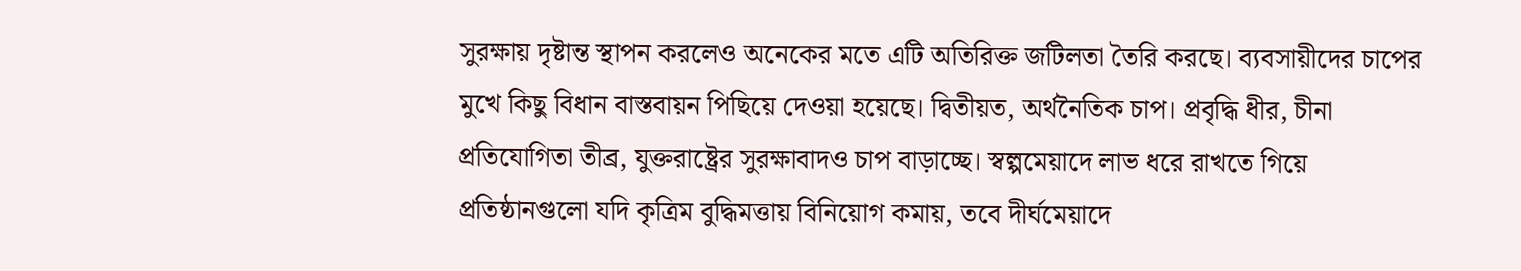সুরক্ষায় দৃষ্টান্ত স্থাপন করলেও অনেকের মতে এটি অতিরিক্ত জটিলতা তৈরি করছে। ব্যবসায়ীদের চাপের মুখে কিছু বিধান বাস্তবায়ন পিছিয়ে দেওয়া হয়েছে। দ্বিতীয়ত, অর্থনৈতিক চাপ। প্রবৃদ্ধি ধীর, চীনা প্রতিযোগিতা তীব্র, যুক্তরাষ্ট্রের সুরক্ষাবাদও চাপ বাড়াচ্ছে। স্বল্পমেয়াদে লাভ ধরে রাখতে গিয়ে প্রতিষ্ঠানগুলো যদি কৃত্রিম বুদ্ধিমত্তায় বিনিয়োগ কমায়, তবে দীর্ঘমেয়াদে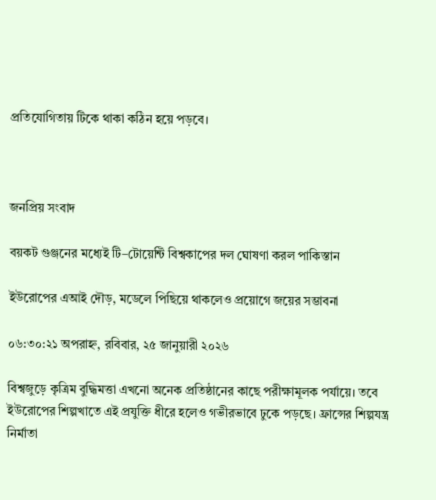প্রতিযোগিতায় টিকে থাকা কঠিন হয়ে পড়বে।



জনপ্রিয় সংবাদ

বয়কট গুঞ্জনের মধ্যেই টি–টোয়েন্টি বিশ্বকাপের দল ঘোষণা করল পাকিস্তান

ইউরোপের এআই দৌড়, মডেলে পিছিয়ে থাকলেও প্রয়োগে জয়ের সম্ভাবনা

০৬:৩০:২১ অপরাহ্ন, রবিবার, ২৫ জানুয়ারী ২০২৬

বিশ্বজুড়ে কৃত্রিম বুদ্ধিমত্তা এখনো অনেক প্রতিষ্ঠানের কাছে পরীক্ষামূলক পর্যায়ে। তবে ইউরোপের শিল্পখাতে এই প্রযুক্তি ধীরে হলেও গভীরভাবে ঢুকে পড়ছে। ফ্রান্সের শিল্পযন্ত্র নির্মাতা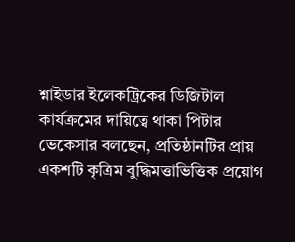শ্নাইডার ইলেকট্রিকের ডিজিটাল কার্যক্রমের দায়িত্বে থাকা পিটার ভেকেসার বলছেন, প্রতিষ্ঠানটির প্রায় একশটি কৃত্রিম বুদ্ধিমত্তাভিত্তিক প্রয়োগ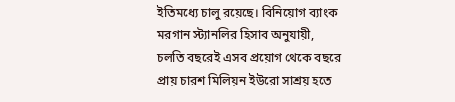ইতিমধ্যে চালু রয়েছে। বিনিয়োগ ব্যাংক মরগান স্ট্যানলির হিসাব অনুযায়ী, চলতি বছরেই এসব প্রয়োগ থেকে বছরে প্রায় চারশ মিলিয়ন ইউরো সাশ্রয় হতে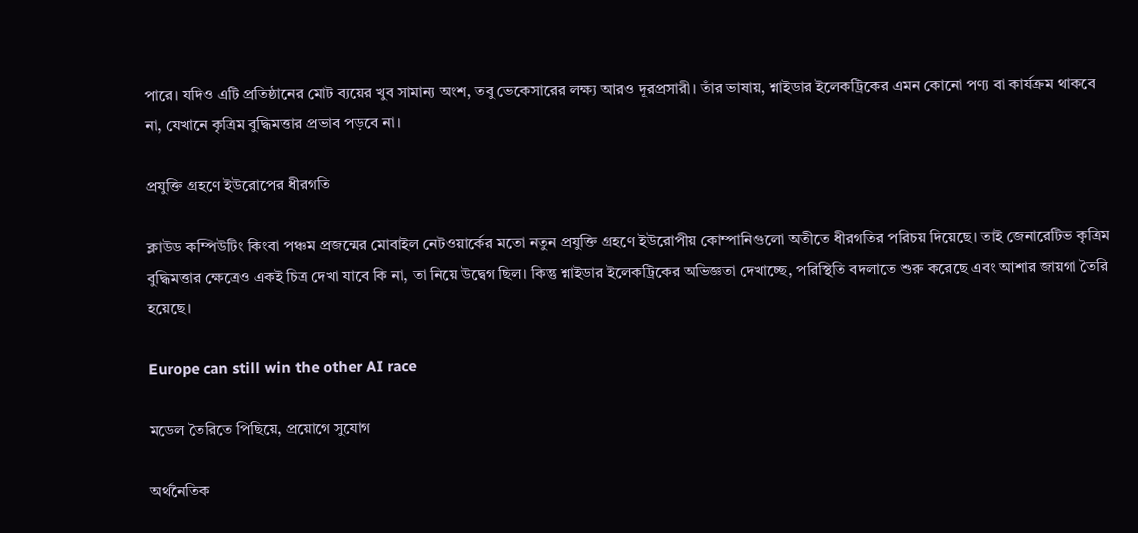পারে। যদিও এটি প্রতিষ্ঠানের মোট ব্যয়ের খুব সামান্য অংশ, তবু ভেকেসারের লক্ষ্য আরও দূরপ্রসারী। তাঁর ভাষায়, শ্নাইডার ইলেকট্রিকের এমন কোনো পণ্য বা কার্যক্রম থাকবে না, যেখানে কৃত্রিম বুদ্ধিমত্তার প্রভাব পড়বে না।

প্রযুক্তি গ্রহণে ইউরোপের ধীরগতি

ক্লাউড কম্পিউটিং কিংবা পঞ্চম প্রজন্মের মোবাইল নেটওয়ার্কের মতো নতুন প্রযুক্তি গ্রহণে ইউরোপীয় কোম্পানিগুলো অতীতে ধীরগতির পরিচয় দিয়েছে। তাই জেনারেটিভ কৃত্রিম বুদ্ধিমত্তার ক্ষেত্রেও একই চিত্র দেখা যাবে কি না, তা নিয়ে উদ্বেগ ছিল। কিন্তু শ্নাইডার ইলেকট্রিকের অভিজ্ঞতা দেখাচ্ছে, পরিস্থিতি বদলাতে শুরু করেছে এবং আশার জায়গা তৈরি হয়েছে।

Europe can still win the other AI race

মডেল তৈরিতে পিছিয়ে, প্রয়োগে সুযোগ

অর্থনৈতিক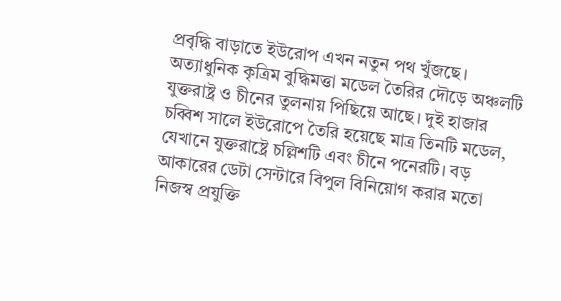প্রবৃদ্ধি বাড়াতে ইউরোপ এখন নতুন পথ খুঁজছে। অত্যাধুনিক কৃত্রিম বুদ্ধিমত্তা মডেল তৈরির দৌড়ে অঞ্চলটি যুক্তরাষ্ট্র ও চীনের তুলনায় পিছিয়ে আছে। দুই হাজার চব্বিশ সালে ইউরোপে তৈরি হয়েছে মাত্র তিনটি মডেল, যেখানে যুক্তরাষ্ট্রে চল্লিশটি এবং চীনে পনেরটি। বড় আকারের ডেটা সেন্টারে বিপুল বিনিয়োগ করার মতো নিজস্ব প্রযুক্তি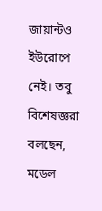জায়ান্টও ইউরোপে নেই। তবু বিশেষজ্ঞরা বলছেন, মডেল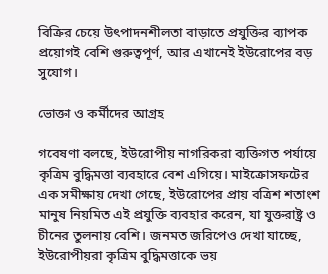বিক্রির চেয়ে উৎপাদনশীলতা বাড়াতে প্রযুক্তির ব্যাপক প্রয়োগই বেশি গুরুত্বপূর্ণ, আর এখানেই ইউরোপের বড় সুযোগ।

ভোক্তা ও কর্মীদের আগ্রহ

গবেষণা বলছে, ইউরোপীয় নাগরিকরা ব্যক্তিগত পর্যায়ে কৃত্রিম বুদ্ধিমত্তা ব্যবহারে বেশ এগিয়ে। মাইক্রোসফটের এক সমীক্ষায় দেখা গেছে, ইউরোপের প্রায় বত্রিশ শতাংশ মানুষ নিয়মিত এই প্রযুক্তি ব্যবহার করেন, যা যুক্তরাষ্ট্র ও চীনের তুলনায় বেশি। জনমত জরিপেও দেখা যাচ্ছে, ইউরোপীয়রা কৃত্রিম বুদ্ধিমত্তাকে ভয়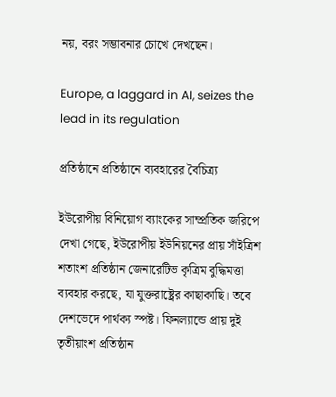নয়, বরং সম্ভাবনার চোখে দেখছেন।

Europe, a laggard in AI, seizes the lead in its regulation

প্রতিষ্ঠানে প্রতিষ্ঠানে ব্যবহারের বৈচিত্র্য

ইউরোপীয় বিনিয়োগ ব্যাংকের সাম্প্রতিক জরিপে দেখা গেছে, ইউরোপীয় ইউনিয়নের প্রায় সাঁইত্রিশ শতাংশ প্রতিষ্ঠান জেনারেটিভ কৃত্রিম বুদ্ধিমত্তা ব্যবহার করছে, যা যুক্তরাষ্ট্রের কাছাকাছি। তবে দেশভেদে পার্থক্য স্পষ্ট। ফিনল্যান্ডে প্রায় দুই তৃতীয়াংশ প্রতিষ্ঠান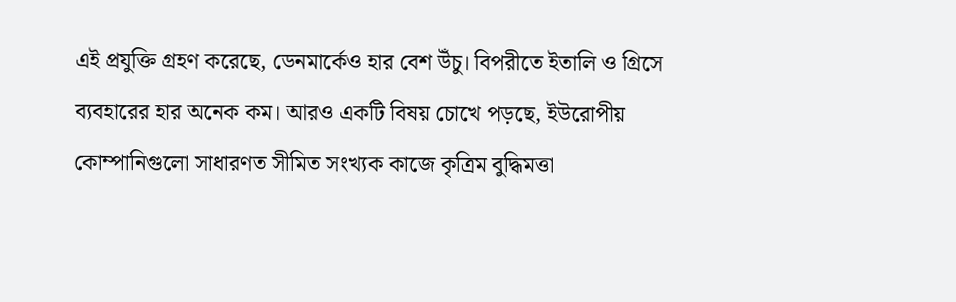এই প্রযুক্তি গ্রহণ করেছে, ডেনমার্কেও হার বেশ উঁচু। বিপরীতে ইতালি ও গ্রিসে ব্যবহারের হার অনেক কম। আরও একটি বিষয় চোখে পড়ছে, ইউরোপীয় কোম্পানিগুলো সাধারণত সীমিত সংখ্যক কাজে কৃত্রিম বুদ্ধিমত্তা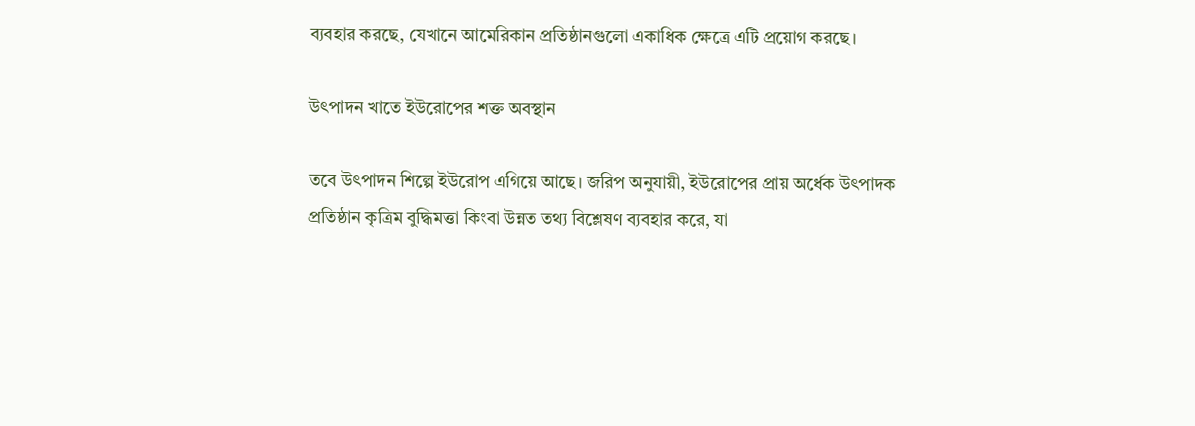ব্যবহার করছে, যেখানে আমেরিকান প্রতিষ্ঠানগুলো একাধিক ক্ষেত্রে এটি প্রয়োগ করছে।

উৎপাদন খাতে ইউরোপের শক্ত অবস্থান

তবে উৎপাদন শিল্পে ইউরোপ এগিয়ে আছে। জরিপ অনুযায়ী, ইউরোপের প্রায় অর্ধেক উৎপাদক প্রতিষ্ঠান কৃত্রিম বুদ্ধিমত্তা কিংবা উন্নত তথ্য বিশ্লেষণ ব্যবহার করে, যা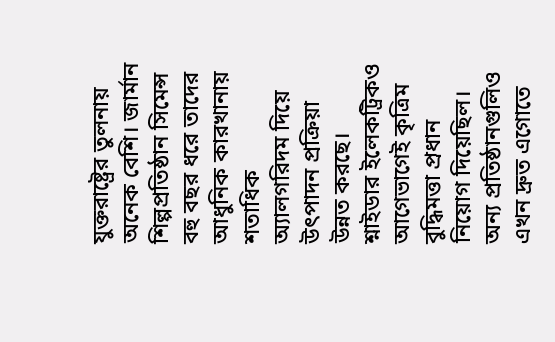যুক্তরাষ্ট্রের তুলনায় অনেক বেশি। জার্মান শিল্পপ্রতিষ্ঠান সিমেন্স বহু বছর ধরে তাদের আধুনিক কারখানায় শতাধিক অ্যালগরিদম দিয়ে উৎপাদন প্রক্রিয়া উন্নত করছে। শ্নাইডার ইলেকট্রিকও আগেভাগেই কৃত্রিম বুদ্ধিমত্তা প্রধান নিয়োগ দিয়েছিল। অন্য প্রতিষ্ঠানগুলিও এখন দ্রুত এগোতে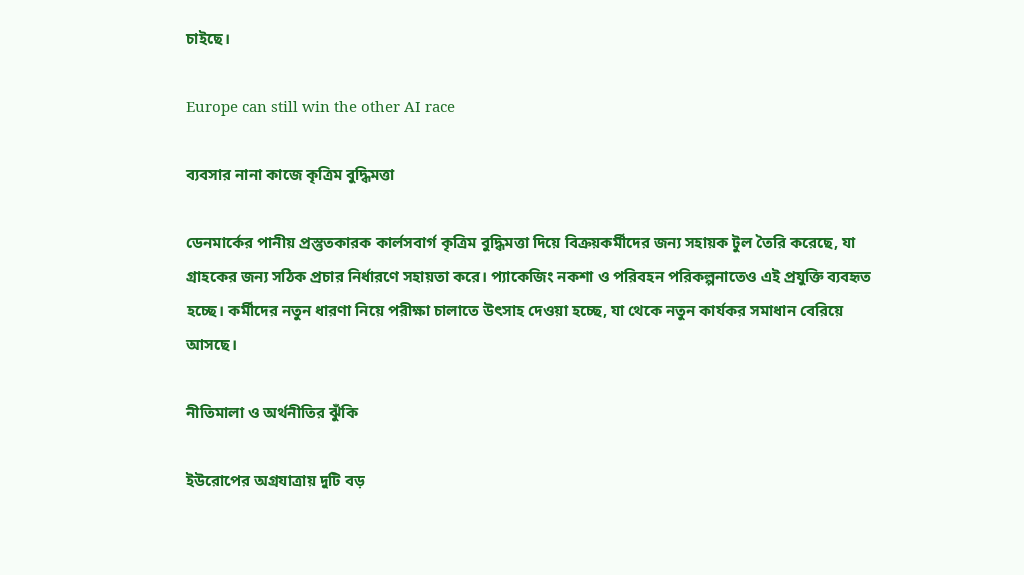চাইছে।

Europe can still win the other AI race

ব্যবসার নানা কাজে কৃত্রিম বুদ্ধিমত্তা

ডেনমার্কের পানীয় প্রস্তুতকারক কার্লসবার্গ কৃত্রিম বুদ্ধিমত্তা দিয়ে বিক্রয়কর্মীদের জন্য সহায়ক টুল তৈরি করেছে, যা গ্রাহকের জন্য সঠিক প্রচার নির্ধারণে সহায়তা করে। প্যাকেজিং নকশা ও পরিবহন পরিকল্পনাতেও এই প্রযুক্তি ব্যবহৃত হচ্ছে। কর্মীদের নতুন ধারণা নিয়ে পরীক্ষা চালাতে উৎসাহ দেওয়া হচ্ছে, যা থেকে নতুন কার্যকর সমাধান বেরিয়ে আসছে।

নীতিমালা ও অর্থনীতির ঝুঁকি

ইউরোপের অগ্রযাত্রায় দুটি বড়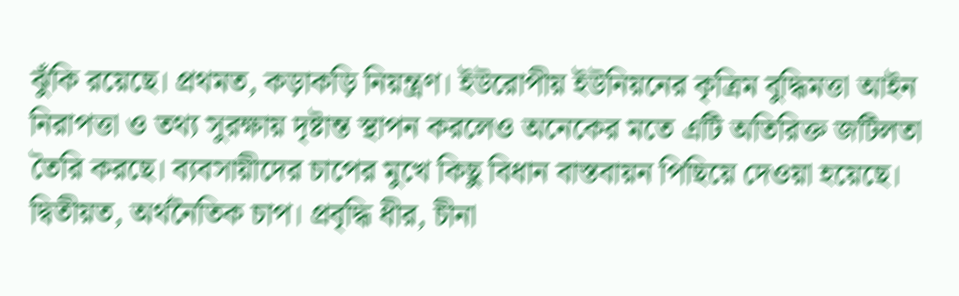ঝুঁকি রয়েছে। প্রথমত, কড়াকড়ি নিয়ন্ত্রণ। ইউরোপীয় ইউনিয়নের কৃত্রিম বুদ্ধিমত্তা আইন নিরাপত্তা ও তথ্য সুরক্ষায় দৃষ্টান্ত স্থাপন করলেও অনেকের মতে এটি অতিরিক্ত জটিলতা তৈরি করছে। ব্যবসায়ীদের চাপের মুখে কিছু বিধান বাস্তবায়ন পিছিয়ে দেওয়া হয়েছে। দ্বিতীয়ত, অর্থনৈতিক চাপ। প্রবৃদ্ধি ধীর, চীনা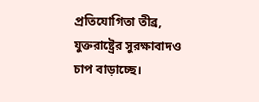প্রতিযোগিতা তীব্র, যুক্তরাষ্ট্রের সুরক্ষাবাদও চাপ বাড়াচ্ছে।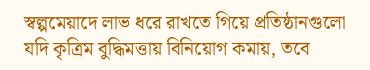স্বল্পমেয়াদে লাভ ধরে রাখতে গিয়ে প্রতিষ্ঠানগুলো যদি কৃত্রিম বুদ্ধিমত্তায় বিনিয়োগ কমায়, তবে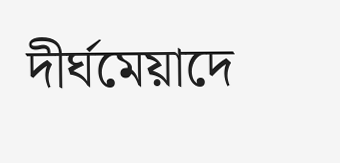দীর্ঘমেয়াদে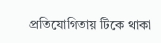প্রতিযোগিতায় টিকে থাকা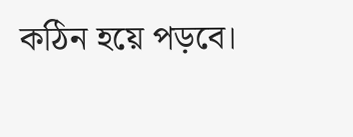কঠিন হয়ে পড়বে।